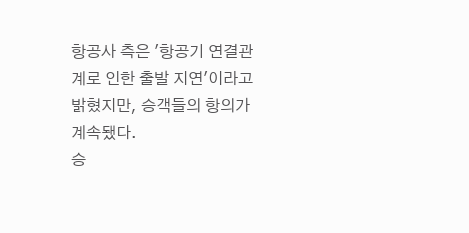항공사 측은 '항공기 연결관계로 인한 출발 지연'이라고 밝혔지만, 승객들의 항의가 계속됐다.
승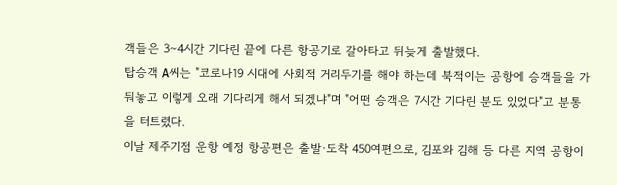객들은 3∼4시간 기다린 끝에 다른 항공기로 갈아타고 뒤늦게 출발했다.
탑승객 A씨는 "코로나19 시대에 사회적 거리두기를 해야 하는데 북적이는 공항에 승객들을 가둬놓고 이렇게 오래 기다리게 해서 되겠냐"며 "어떤 승객은 7시간 기다린 분도 있었다"고 분통을 터트렸다.
이날 제주기점 운항 예정 항공편은 출발·도착 450여편으로, 김포와 김해 등 다른 지역 공항이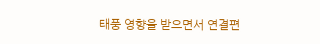태풍 영향을 받으면서 연결편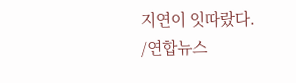지연이 잇따랐다.
/연합뉴스